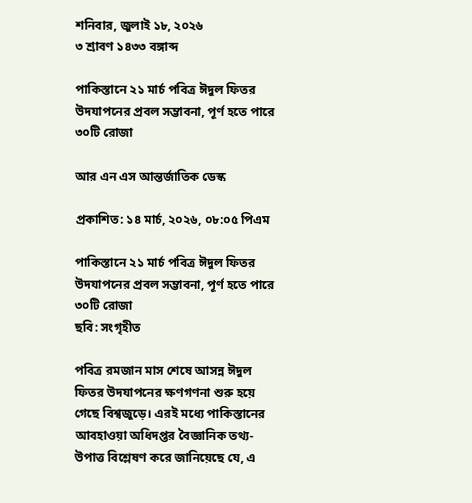শনিবার, জুলাই ১৮, ২০২৬
৩ শ্রাবণ ১৪৩৩ বঙ্গাব্দ

পাকিস্তানে ২১ মার্চ পবিত্র ঈদুল ফিতর উদযাপনের প্রবল সম্ভাবনা, পূর্ণ হতে পারে ৩০টি রোজা

আর এন এস আন্তর্জাতিক ডেস্ক

প্রকাশিত: ১৪ মার্চ, ২০২৬, ০৮:০৫ পিএম

পাকিস্তানে ২১ মার্চ পবিত্র ঈদুল ফিতর উদযাপনের প্রবল সম্ভাবনা, পূর্ণ হতে পারে ৩০টি রোজা
ছবি: সংগৃহীত

পবিত্র রমজান মাস শেষে আসন্ন ঈদুল ফিতর উদযাপনের ক্ষণগণনা শুরু হয়ে গেছে বিশ্বজুড়ে। এরই মধ্যে পাকিস্তানের আবহাওয়া অধিদপ্তর বৈজ্ঞানিক তথ্য-উপাত্ত বিশ্লেষণ করে জানিয়েছে যে, এ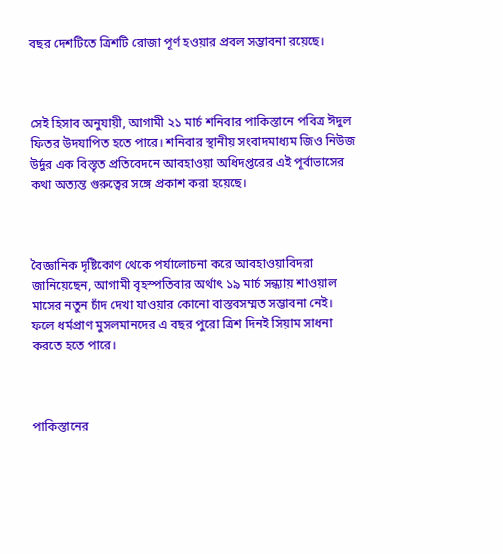বছর দেশটিতে ত্রিশটি রোজা পূর্ণ হওয়ার প্রবল সম্ভাবনা রয়েছে।



সেই হিসাব অনুযায়ী, আগামী ২১ মার্চ শনিবার পাকিস্তানে পবিত্র ঈদুল ফিতর উদযাপিত হতে পারে। শনিবার স্থানীয় সংবাদমাধ্যম জিও নিউজ উর্দুর এক বিস্তৃত প্রতিবেদনে আবহাওয়া অধিদপ্তরের এই পূর্বাভাসের কথা অত্যন্ত গুরুত্বের সঙ্গে প্রকাশ করা হয়েছে।



বৈজ্ঞানিক দৃষ্টিকোণ থেকে পর্যালোচনা করে আবহাওয়াবিদরা জানিয়েছেন, আগামী বৃহস্পতিবার অর্থাৎ ১৯ মার্চ সন্ধ্যায় শাওয়াল মাসের নতুন চাঁদ দেখা যাওয়ার কোনো বাস্তবসম্মত সম্ভাবনা নেই। ফলে ধর্মপ্রাণ মুসলমানদের এ বছর পুরো ত্রিশ দিনই সিয়াম সাধনা করতে হতে পারে।



পাকিস্তানের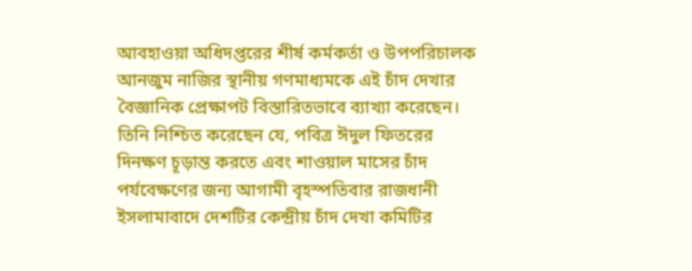আবহাওয়া অধিদপ্তরের শীর্ষ কর্মকর্তা ও উপপরিচালক আনজুম নাজির স্থানীয় গণমাধ্যমকে এই চাঁদ দেখার বৈজ্ঞানিক প্রেক্ষাপট বিস্তারিতভাবে ব্যাখ্যা করেছেন। তিনি নিশ্চিত করেছেন যে, পবিত্র ঈদুল ফিতরের দিনক্ষণ চূড়ান্ত করতে এবং শাওয়াল মাসের চাঁদ পর্যবেক্ষণের জন্য আগামী বৃহস্পতিবার রাজধানী ইসলামাবাদে দেশটির কেন্দ্রীয় চাঁদ দেখা কমিটির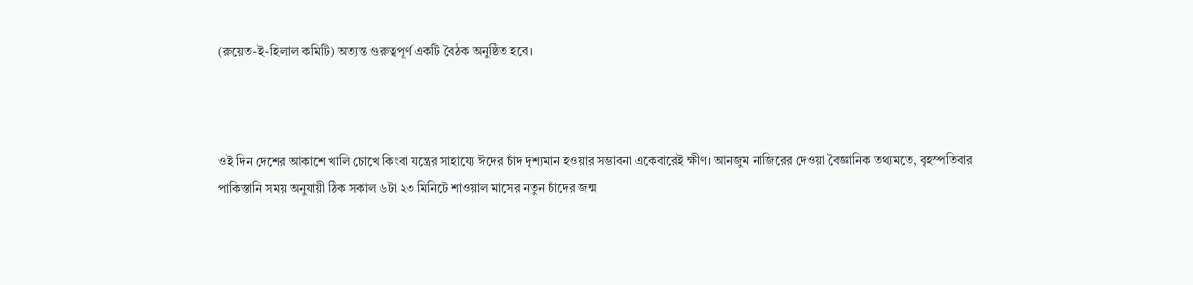(রুয়েত-ই-হিলাল কমিটি) অত্যন্ত গুরুত্বপূর্ণ একটি বৈঠক অনুষ্ঠিত হবে।



ওই দিন দেশের আকাশে খালি চোখে কিংবা যন্ত্রের সাহায্যে ঈদের চাঁদ দৃশ্যমান হওয়ার সম্ভাবনা একেবারেই ক্ষীণ। আনজুম নাজিরের দেওয়া বৈজ্ঞানিক তথ্যমতে, বৃহস্পতিবার পাকিস্তানি সময় অনুযায়ী ঠিক সকাল ৬টা ২৩ মিনিটে শাওয়াল মাসের নতুন চাঁদের জন্ম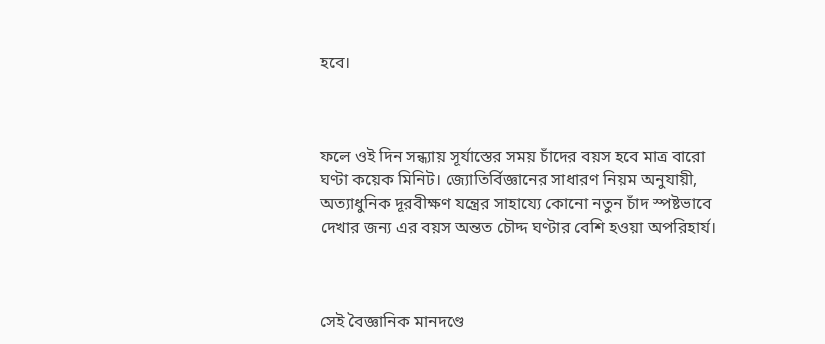হবে।



ফলে ওই দিন সন্ধ্যায় সূর্যাস্তের সময় চাঁদের বয়স হবে মাত্র বারো ঘণ্টা কয়েক মিনিট। জ্যোতির্বিজ্ঞানের সাধারণ নিয়ম অনুযায়ী, অত্যাধুনিক দূরবীক্ষণ যন্ত্রের সাহায্যে কোনো নতুন চাঁদ স্পষ্টভাবে দেখার জন্য এর বয়স অন্তত চৌদ্দ ঘণ্টার বেশি হওয়া অপরিহার্য।



সেই বৈজ্ঞানিক মানদণ্ডে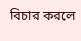বিচার করলে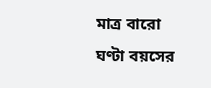মাত্র বারো ঘণ্টা বয়সের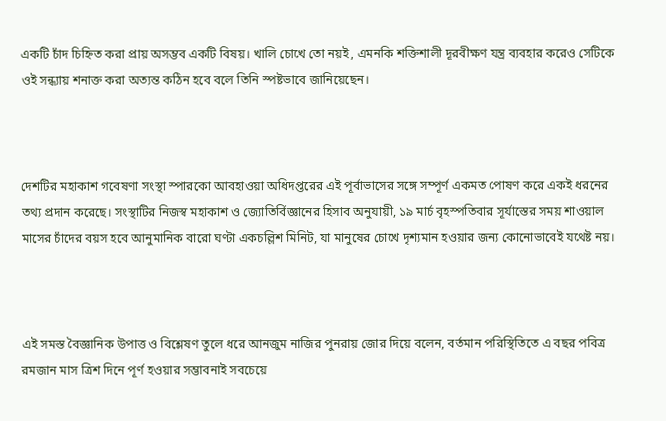একটি চাঁদ চিহ্নিত করা প্রায় অসম্ভব একটি বিষয়। খালি চোখে তো নয়ই, এমনকি শক্তিশালী দূরবীক্ষণ যন্ত্র ব্যবহার করেও সেটিকে ওই সন্ধ্যায় শনাক্ত করা অত্যন্ত কঠিন হবে বলে তিনি স্পষ্টভাবে জানিয়েছেন।



দেশটির মহাকাশ গবেষণা সংস্থা স্পারকো আবহাওয়া অধিদপ্তরের এই পূর্বাভাসের সঙ্গে সম্পূর্ণ একমত পোষণ করে একই ধরনের তথ্য প্রদান করেছে। সংস্থাটির নিজস্ব মহাকাশ ও জ্যোতির্বিজ্ঞানের হিসাব অনুযায়ী, ১৯ মার্চ বৃহস্পতিবার সূর্যাস্তের সময় শাওয়াল মাসের চাঁদের বয়স হবে আনুমানিক বারো ঘণ্টা একচল্লিশ মিনিট, যা মানুষের চোখে দৃশ্যমান হওয়ার জন্য কোনোভাবেই যথেষ্ট নয়।



এই সমস্ত বৈজ্ঞানিক উপাত্ত ও বিশ্লেষণ তুলে ধরে আনজুম নাজির পুনরায় জোর দিয়ে বলেন, বর্তমান পরিস্থিতিতে এ বছর পবিত্র রমজান মাস ত্রিশ দিনে পূর্ণ হওয়ার সম্ভাবনাই সবচেয়ে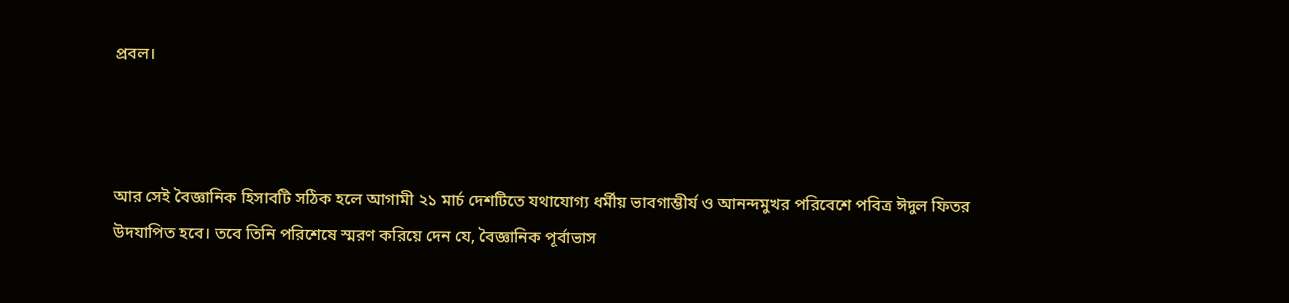প্রবল।



আর সেই বৈজ্ঞানিক হিসাবটি সঠিক হলে আগামী ২১ মার্চ দেশটিতে যথাযোগ্য ধর্মীয় ভাবগাম্ভীর্য ও আনন্দমুখর পরিবেশে পবিত্র ঈদুল ফিতর উদযাপিত হবে। তবে তিনি পরিশেষে স্মরণ করিয়ে দেন যে, বৈজ্ঞানিক পূর্বাভাস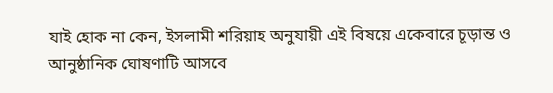যাই হোক না কেন, ইসলামী শরিয়াহ অনুযায়ী এই বিষয়ে একেবারে চূড়ান্ত ও আনুষ্ঠানিক ঘোষণাটি আসবে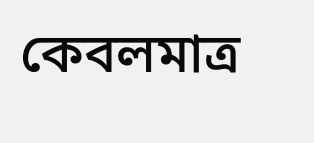কেবলমাত্র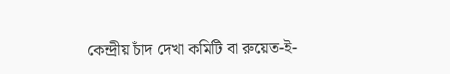কেন্দ্রীয় চাঁদ দেখা কমিটি বা রুয়েত-ই-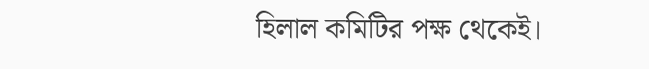হিলাল কমিটির পক্ষ থেকেই।